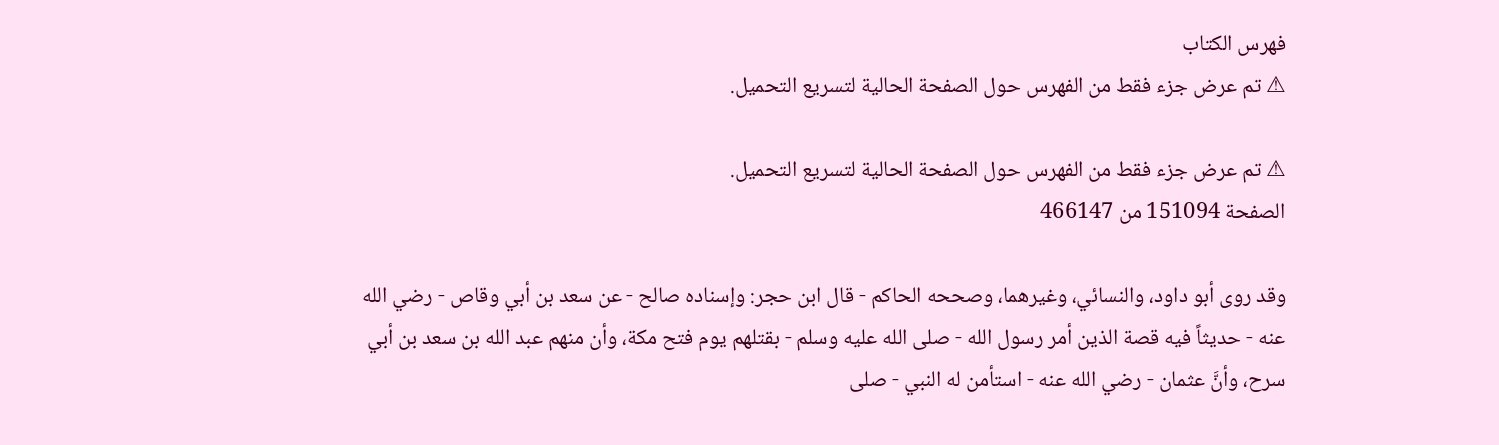فهرس الكتاب
⚠ تم عرض جزء فقط من الفهرس حول الصفحة الحالية لتسريع التحميل.

⚠ تم عرض جزء فقط من الفهرس حول الصفحة الحالية لتسريع التحميل.
الصفحة 151094 من 466147

وقد روى أبو داود، والنسائي، وغيرهما، وصححه الحاكم - قال ابن حجر: وإسناده صالح - عن سعد بن أبي وقاص - رضي الله عنه - حديثاً فيه قصة الذين أمر رسول الله - صلى الله عليه وسلم - بقتلهم يوم فتح مكة، وأن منهم عبد الله بن سعد بن أبي سرح، وأنَّ عثمان - رضي الله عنه - استأمن له النبي - صلى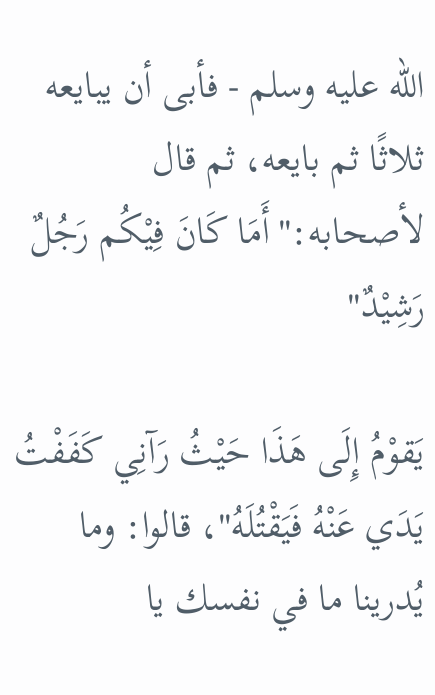الله عليه وسلم - فأبى أن يبايعه ثلاثًا ثم بايعه، ثم قال لأصحابه:"أَمَا كَانَ فِيْكُم رَجُلٌ رَشِيْدٌ"

يَقوْمُ إِلَى هَذَا حَيْثُ رَآنِي كَفَفْتُ يَدَي عَنْهُ فَيَقْتُلَهُ"، قالوا: وما يُدرينا ما في نفسك يا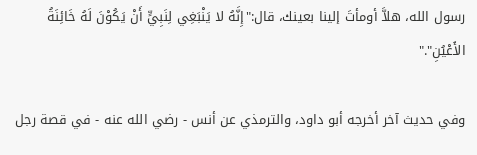رسول الله، هلاَّ أومأتَ إلينا بعينك، قال:"إِنَّهُ لا يَنْبَغِي لِنَبِيٍّ أَنْ يَكُوْنَ لَهُ خَائِنَةُ الأَعْيُنِ"."

وفي حديث آخر أخرجه أبو داود، والترمذي عن أنس - رضي الله عنه - في قصة رجل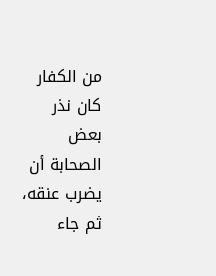من الكفار كان نذر بعض الصحابة أن يضرب عنقه، ثم جاء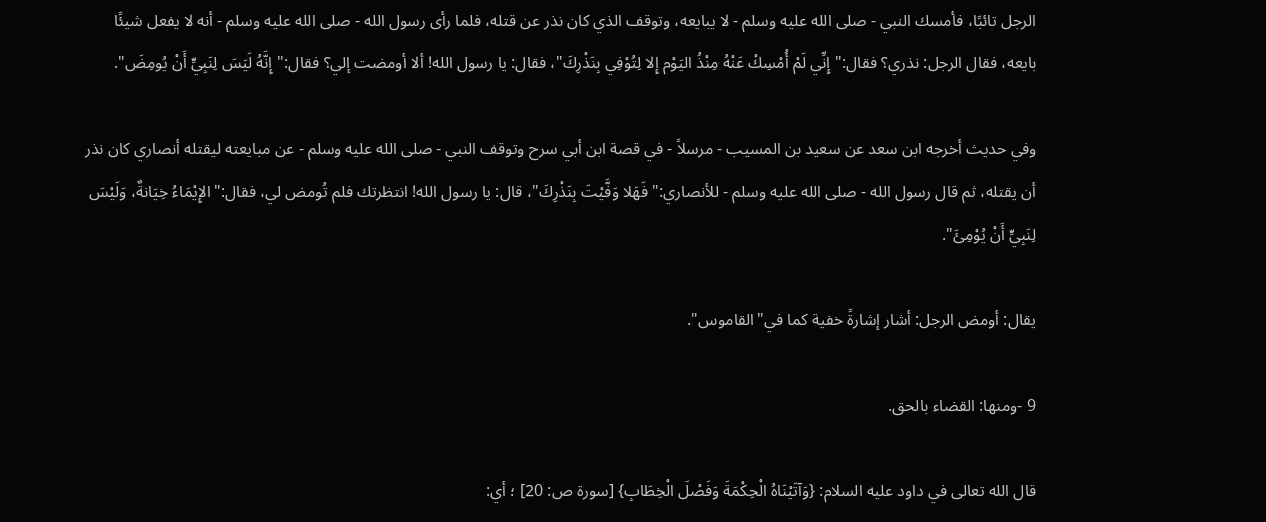الرجل تائبًا، فأمسك النبي - صلى الله عليه وسلم - لا يبايعه، وتوقف الذي كان نذر عن قتله، فلما رأى رسول الله - صلى الله عليه وسلم - أنه لا يفعل شيئًا بايعه، فقال الرجل: نذري؟ فقال:"إِنِّي لَمْ أُمْسِكْ عَنْهُ مِنْذُ اليَوْم إِلا لِتُوْفِي بِنَذْرِكَ"، فقال: يا رسول الله! ألا أومضت إلي؟ فقال:"إِنَّهُ لَيَسَ لِنَبِيٍّ أَنْ يُومِضَ".

وفي حديث أخرجه ابن سعد عن سعيد بن المسيب - مرسلاً - في قصة ابن أبي سرح وتوقف النبي - صلى الله عليه وسلم - عن مبايعته ليقتله أنصاري كان نذر أن يقتله، ثم قال رسول الله - صلى الله عليه وسلم - للأنصاري:"فَهَلا وَفَّيْتَ بِنَذْرِكَ"، قال: يا رسول الله! انتظرتك فلم تُومض لي، فقال:"الإِيْمَاءُ خِيَانةٌ، وَلَيْسَ لِنَبِيٍّ أَنْ يُوْمِئَ".

يقال: أومض الرجل: أشار إشارةً خفية كما في"القاموس".

9 -ومنها: القضاء بالحق.

قال الله تعالى في داود عليه السلام: {وَآتَيْنَاهُ الْحِكْمَةَ وَفَصْلَ الْخِطَابِ} [سورة ص: 20] ؛ أي: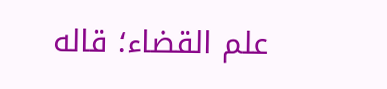علم القضاء؛ قاله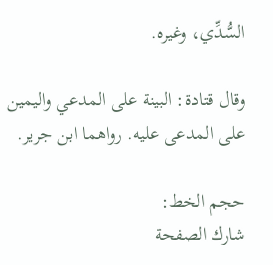السُّدِّي، وغيره.

وقال قتادة: البينة على المدعي واليمين على المدعى عليه. رواهما ابن جرير.

حجم الخط:
شارك الصفحة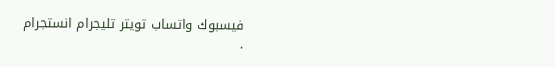فيسبوك واتساب تويتر تليجرام انستجرام
.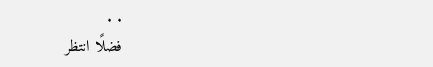. .
فضلًا انتظر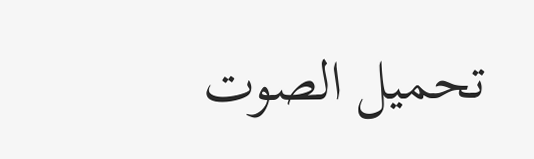تحميل الصوت